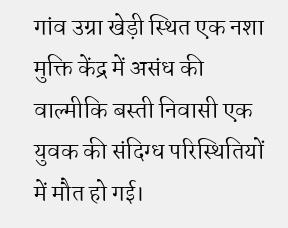गांव उग्रा खेड़ी स्थित एक नशा मुक्ति केंद्र में असंध की वाल्मीकि बस्ती निवासी एक युवक की संदिग्ध परिस्थितियों में मौत हो गई।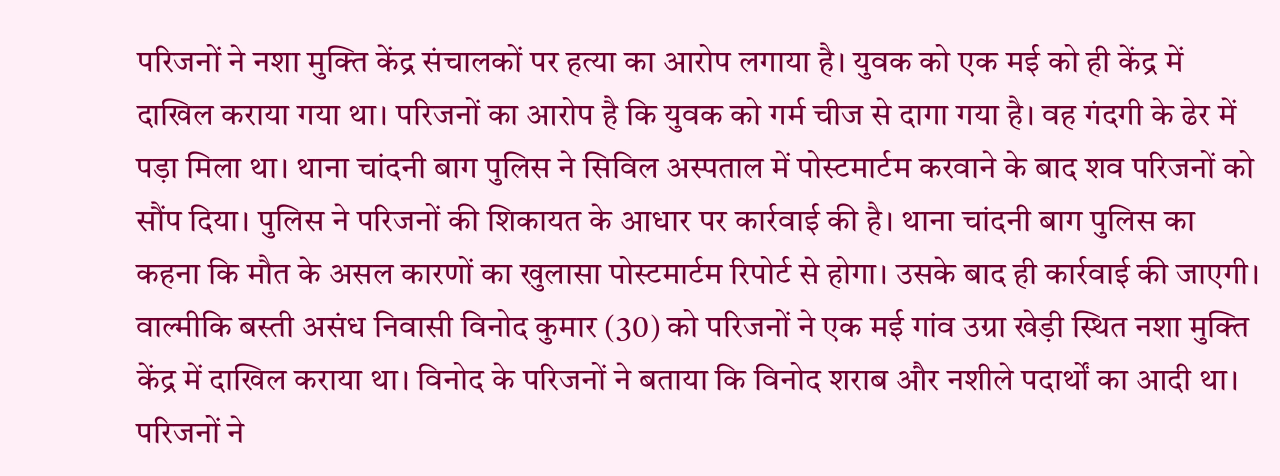परिजनों ने नशा मुक्ति केंद्र संचालकों पर हत्या का आरोप लगाया है। युवक को एक मई को ही केंद्र में दाखिल कराया गया था। परिजनों का आरोप है कि युवक को गर्म चीज से दागा गया है। वह गंदगी के ढेर में पड़ा मिला था। थाना चांदनी बाग पुलिस ने सिविल अस्पताल में पोस्टमार्टम करवाने के बाद शव परिजनों को सौंप दिया। पुलिस ने परिजनों की शिकायत के आधार पर कार्रवाई की है। थाना चांदनी बाग पुलिस का कहना कि मौत के असल कारणों का खुलासा पोस्टमार्टम रिपोर्ट से होगा। उसके बाद ही कार्रवाई की जाएगी।
वाल्मीकि बस्ती असंध निवासी विनोद कुमार (30) को परिजनों ने एक मई गांव उग्रा खेड़ी स्थित नशा मुक्ति केंद्र में दाखिल कराया था। विनोद के परिजनों ने बताया कि विनोद शराब और नशीले पदार्थों का आदी था। परिजनों ने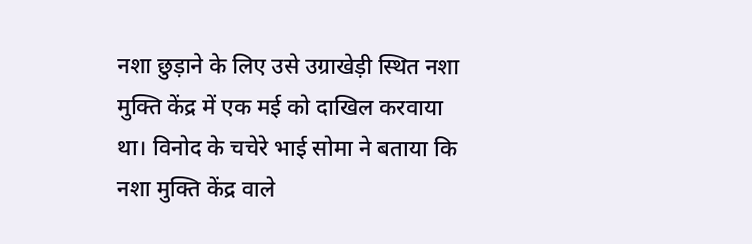नशा छुड़ाने के लिए उसे उग्राखेड़ी स्थित नशा मुक्ति केंद्र में एक मई को दाखिल करवाया था। विनोद के चचेरे भाई सोमा ने बताया कि नशा मुक्ति केंद्र वाले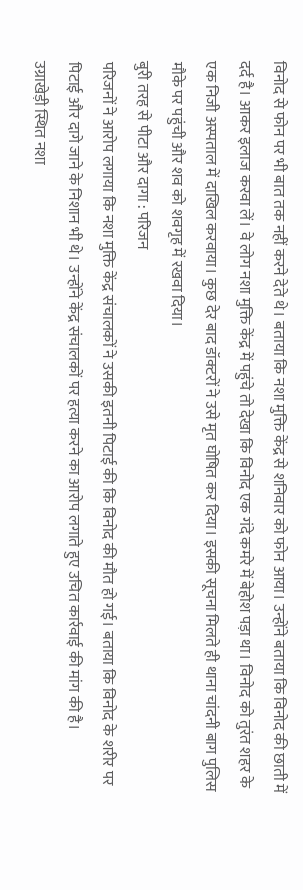विनोद से फोन पर भी बात तक नहीं करने देते थे। बताया कि नशा मुक्ति केंद्र से शनिवार को फोन आया। उन्होंने बताया कि विनोद की छाती में दर्द है। आकर इलाज करवा लें। वे लोग नशा मुक्ति केंद्र में पहुंचे तो देखा कि विनोद एक गंदे कमरे में बेहोश पड़ा था। विनोद को तुरंत शहर के एक निजी अस्पताल में दाखिल करवाया। कुछ देर बाद डॉक्टरों ने उसे मृत घोषित कर दिया। इसकी सूचना मिलते ही थाना चांदनी बाग पुलिस मौके पर पहुंची और शव को शवगृह में रखवा दिया।
बुरी तरह से पीटा और दागा : परिजन
परिजनों ने आरोप लगाया कि नशा मुक्ति केंद्र संचालकों ने उसकी इतनी पिटाई की कि विनोद की मौत हो गई। बताया कि विनोद के शरीर पर पिटाई और दागे जाने के निशान भी थे। उन्होंने केंद्र संचालकों पर हत्या करने का आरोप लगाते हुए उचित कार्रवाई की मांग की है।
उग्राखेड़ी स्थित नशा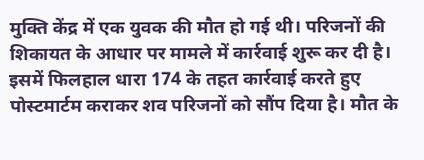मुक्ति केंद्र में एक युवक की मौत हो गई थी। परिजनों की शिकायत के आधार पर मामले में कार्रवाई शुरू कर दी है। इसमें फिलहाल धारा 174 के तहत कार्रवाई करते हुए पोस्टमार्टम कराकर शव परिजनों को सौंप दिया है। मौत के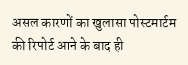असल कारणों का खुलासा पोस्टमार्टम की रिपोर्ट आने के बाद ही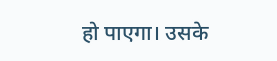हो पाएगा। उसके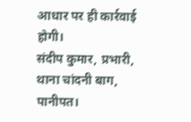आधार पर ही कार्रवाई होगी।
संदीप कुमार, प्रभारी, थाना चांदनी बाग, पानीपत।